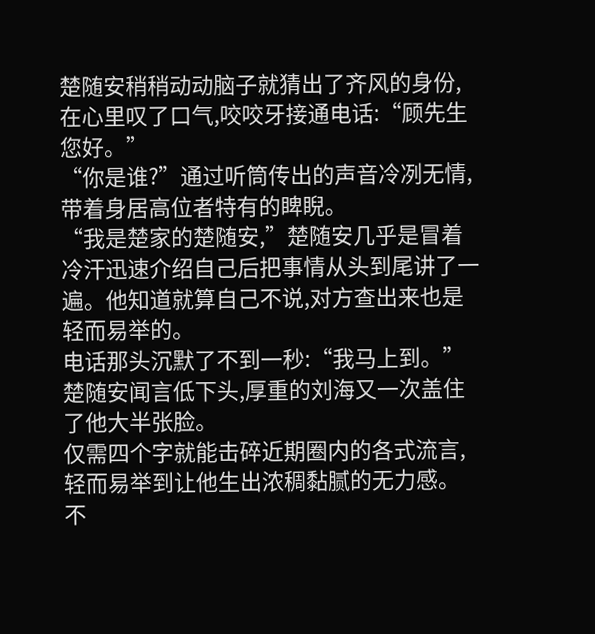楚随安稍稍动动脑子就猜出了齐风的身份,在心里叹了口气,咬咬牙接通电话:“顾先生您好。”
“你是谁?”通过听筒传出的声音冷冽无情,带着身居高位者特有的睥睨。
“我是楚家的楚随安,”楚随安几乎是冒着冷汗迅速介绍自己后把事情从头到尾讲了一遍。他知道就算自己不说,对方查出来也是轻而易举的。
电话那头沉默了不到一秒:“我马上到。”
楚随安闻言低下头,厚重的刘海又一次盖住了他大半张脸。
仅需四个字就能击碎近期圈内的各式流言,轻而易举到让他生出浓稠黏腻的无力感。
不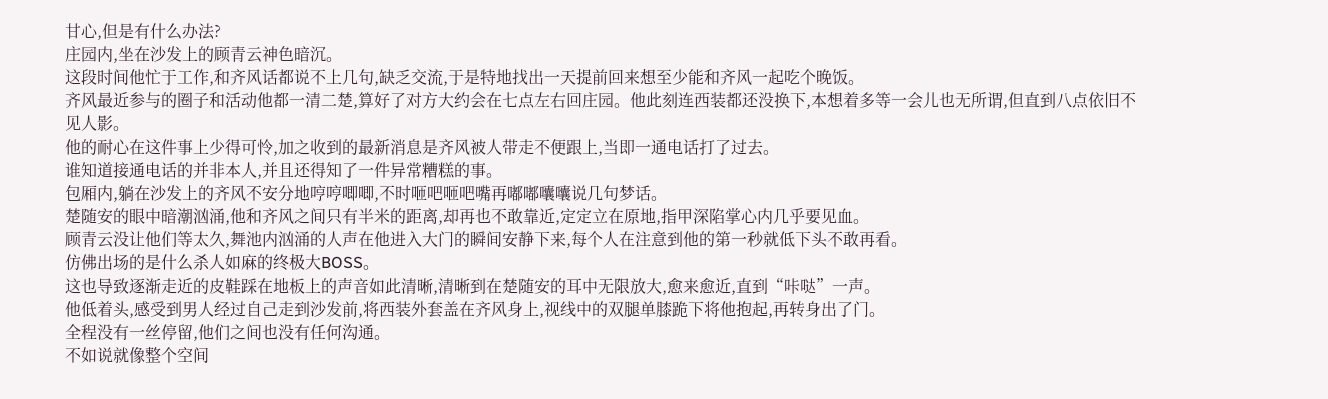甘心,但是有什么办法?
庄园内,坐在沙发上的顾青云神色暗沉。
这段时间他忙于工作,和齐风话都说不上几句,缺乏交流,于是特地找出一天提前回来想至少能和齐风一起吃个晚饭。
齐风最近参与的圈子和活动他都一清二楚,算好了对方大约会在七点左右回庄园。他此刻连西装都还没换下,本想着多等一会儿也无所谓,但直到八点依旧不见人影。
他的耐心在这件事上少得可怜,加之收到的最新消息是齐风被人带走不便跟上,当即一通电话打了过去。
谁知道接通电话的并非本人,并且还得知了一件异常糟糕的事。
包厢内,躺在沙发上的齐风不安分地哼哼唧唧,不时咂吧咂吧嘴再嘟嘟囔囔说几句梦话。
楚随安的眼中暗潮汹涌,他和齐风之间只有半米的距离,却再也不敢靠近,定定立在原地,指甲深陷掌心内几乎要见血。
顾青云没让他们等太久,舞池内汹涌的人声在他进入大门的瞬间安静下来,每个人在注意到他的第一秒就低下头不敢再看。
仿佛出场的是什么杀人如麻的终极大BOSS。
这也导致逐渐走近的皮鞋踩在地板上的声音如此清晰,清晰到在楚随安的耳中无限放大,愈来愈近,直到“咔哒”一声。
他低着头,感受到男人经过自己走到沙发前,将西装外套盖在齐风身上,视线中的双腿单膝跪下将他抱起,再转身出了门。
全程没有一丝停留,他们之间也没有任何沟通。
不如说就像整个空间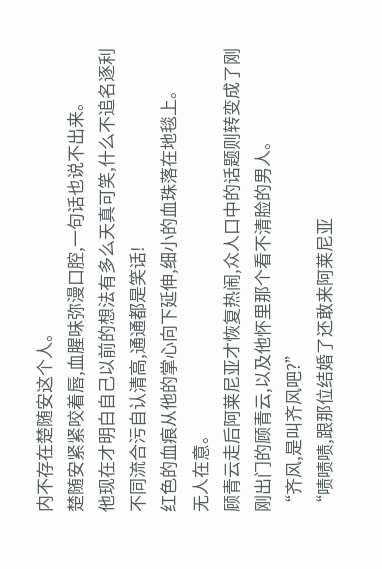内不存在楚随安这个人。
楚随安紧紧咬着唇,血腥味弥漫口腔,一句话也说不出来。
他现在才明白自己以前的想法有多么天真可笑,什么不追名逐利不同流合污自认清高,通通都是笑话!
红色的血痕从他的掌心向下延伸,细小的血珠落在地毯上。
无人在意。
顾青云走后阿莱尼亚才恢复热闹,众人口中的话题则转变成了刚刚出门的顾青云,以及他怀里那个看不清脸的男人。
“齐风,是叫齐风吧?”
“啧啧啧,跟那位结婚了还敢来阿莱尼亚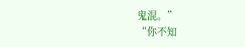鬼混。”
“你不知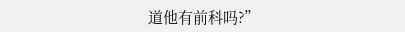道他有前科吗?”